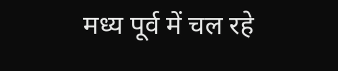मध्य पूर्व में चल रहे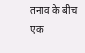तनाव के बीच एक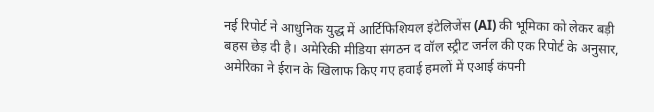नई रिपोर्ट ने आधुनिक युद्ध में आर्टिफिशियल इंटेलिजेंस (AI) की भूमिका को लेकर बड़ी बहस छेड़ दी है। अमेरिकी मीडिया संगठन द वॉल स्ट्रीट जर्नल की एक रिपोर्ट के अनुसार, अमेरिका ने ईरान के खिलाफ किए गए हवाई हमलों में एआई कंपनी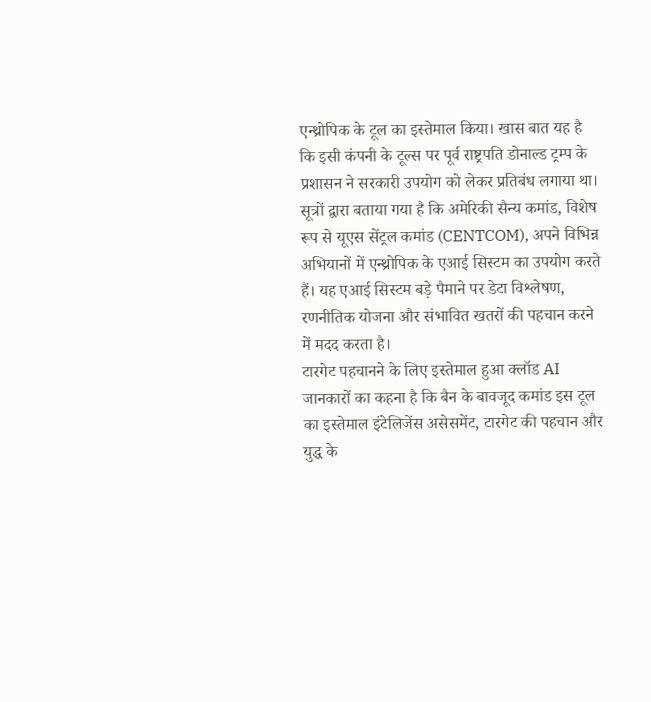एन्थ्रोपिक के टूल का इस्तेमाल किया। खास बात यह है कि इसी कंपनी के टूल्स पर पूर्व राष्ट्रपति डोनाल्ड ट्रम्प के प्रशासन ने सरकारी उपयोग को लेकर प्रतिबंध लगाया था।
सूत्रों द्वारा बताया गया है कि अमेरिकी सैन्य कमांड, विशेष रूप से यूएस सेंट्रल कमांड (CENTCOM), अपने विभिन्न अभियानों में एन्थ्रोपिक के एआई सिस्टम का उपयोग करते हैं। यह एआई सिस्टम बड़े पैमाने पर डेटा विश्लेषण, रणनीतिक योजना और संभावित खतरों की पहचान करने में मदद करता है।
टारगेट पहचानने के लिए इस्तेमाल हुआ क्लॉड AI
जानकारों का कहना है कि बैन के बावजूद कमांड इस टूल का इस्तेमाल इंटेलिजेंस असेसमेंट, टारगेट की पहचान और युद्ध के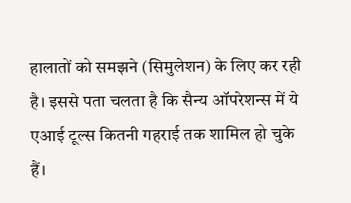हालातों को समझने (सिमुलेशन) के लिए कर रही है। इससे पता चलता है कि सैन्य ऑपरेशन्स में ये एआई टूल्स कितनी गहराई तक शामिल हो चुके हैं।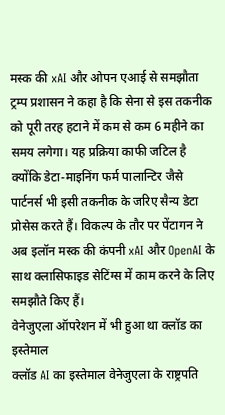मस्क की xAI और ओपन एआई से समझौता
ट्रम्प प्रशासन ने कहा है कि सेना से इस तकनीक को पूरी तरह हटाने में कम से कम 6 महीने का समय लगेगा। यह प्रक्रिया काफी जटिल है क्योंकि डेटा-माइनिंग फर्म पालान्टिर जैसे पार्टनर्स भी इसी तकनीक के जरिए सैन्य डेटा प्रोसेस करते हैं। विकल्प के तौर पर पेंटागन ने अब इलॉन मस्क की कंपनी xAI और OpenAI के साथ क्लासिफाइड सेटिंग्स में काम करने के लिए समझौते किए हैं।
वेनेजुएला ऑपरेशन में भी हुआ था क्लॉड का इस्तेमाल
क्लॉड AI का इस्तेमाल वेनेजुएला के राष्ट्रपति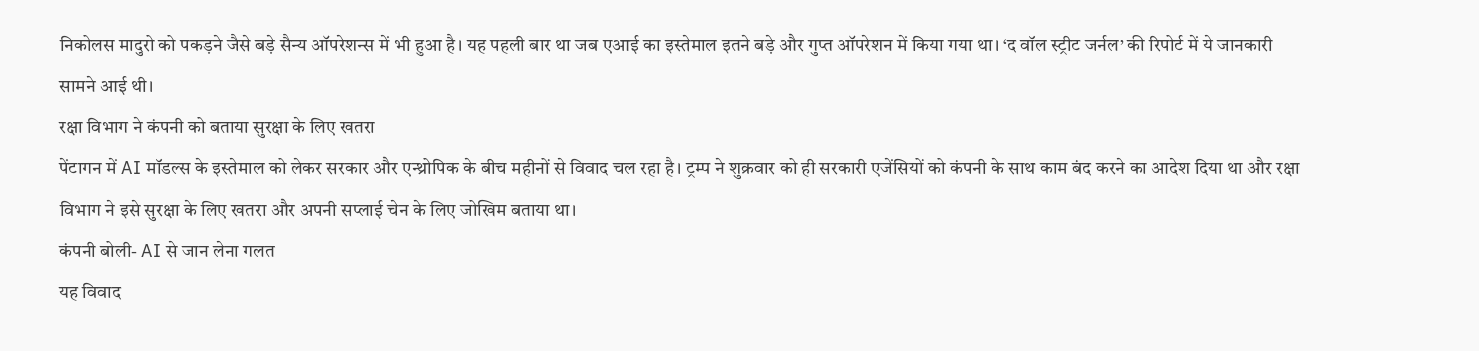निकोलस मादुरो को पकड़ने जैसे बड़े सैन्य ऑपरेशन्स में भी हुआ है। यह पहली बार था जब एआई का इस्तेमाल इतने बड़े और गुप्त ऑपरेशन में किया गया था। ‘द वॉल स्ट्रीट जर्नल’ की रिपोर्ट में ये जानकारी सामने आई थी।
रक्षा विभाग ने कंपनी को बताया सुरक्षा के लिए खतरा
पेंटागन में AI मॉडल्स के इस्तेमाल को लेकर सरकार और एन्थ्रोपिक के बीच महीनों से विवाद चल रहा है। ट्रम्प ने शुक्रवार को ही सरकारी एजेंसियों को कंपनी के साथ काम बंद करने का आदेश दिया था और रक्षा विभाग ने इसे सुरक्षा के लिए खतरा और अपनी सप्लाई चेन के लिए जोखिम बताया था।
कंपनी बोली- AI से जान लेना गलत
यह विवाद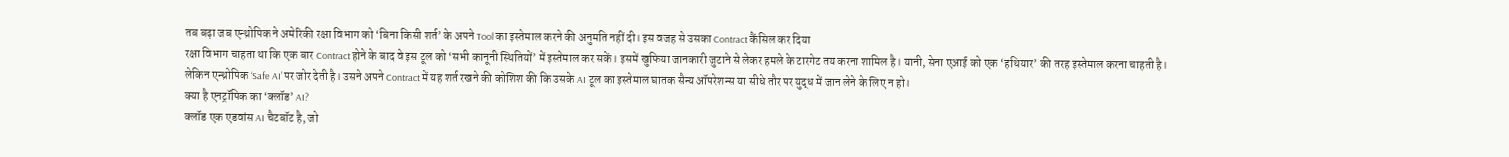तब बढ़ा जब एन्थ्रोपिक ने अमेरिकी रक्षा विभाग को ‘बिना किसी शर्त’ के अपने Tool का इस्तेमाल करने की अनुमति नहीं दी। इस वजह से उसका Contract कैंसिल कर दिया
रक्षा विभाग चाहता था कि एक बार Contract होने के बाद वे इस टूल को ‘सभी कानूनी स्थितियों’ में इस्तेमाल कर सकें। इसमें खुफिया जानकारी जुटाने से लेकर हमले के टारगेट तय करना शामिल है। यानी, सेना एआई को एक ‘हथियार’ की तरह इस्तेमाल करना चाहती है।
लेकिन एन्थ्रोपिक ‘Safe AI’ पर जोर देती है। उसने अपने Contract में यह शर्त रखने की कोशिश की कि उसके AI टूल का इस्तेमाल घातक सैन्य ऑपरेशन्स या सीधे तौर पर युद्ध में जान लेने के लिए न हो।
क्या है एनट्रॉपिक का ‘क्लॉड’ AI?
क्लॉड एक एडवांस AI चैटबॉट है, जो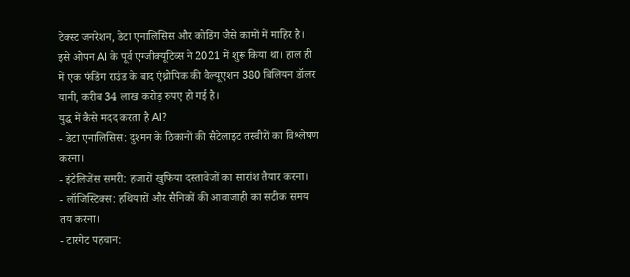टेक्स्ट जनरेशन, डेटा एनालिसिस और कोडिंग जैसे कामों में माहिर है। इसे ओपन AI के पूर्व एग्जीक्यूटिव्स ने 2021 में शुरू किया था। हाल ही में एक फंडिंग राउंड के बाद एंथ्रोपिक की वैल्यूएशन 380 बिलियन डॉलर यानी, करीब 34 लाख करोड़ रुपए हो गई है।
युद्ध में कैसे मदद करता है AI?
- डेटा एनालिसिस: दुश्मन के ठिकानों की सैटेलाइट तस्वीरों का विश्लेषण करना।
- इंटेलिजेंस समरी: हजारों खुफिया दस्तावेजों का सारांश तैयार करना।
- लॉजिस्टिक्स: हथियारों और सैनिकों की आवाजाही का सटीक समय तय करना।
- टारगेट पहचान: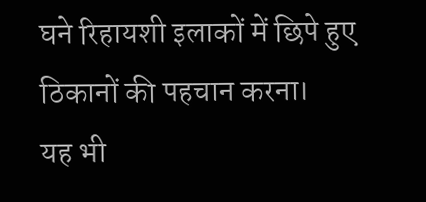घने रिहायशी इलाकों में छिपे हुए ठिकानों की पहचान करना।
यह भी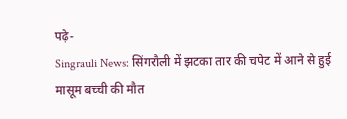पढ़े-
Singrauli News: सिंगरौली में झटका तार की चपेट में आने से हुई मासूम बच्ची की मौत